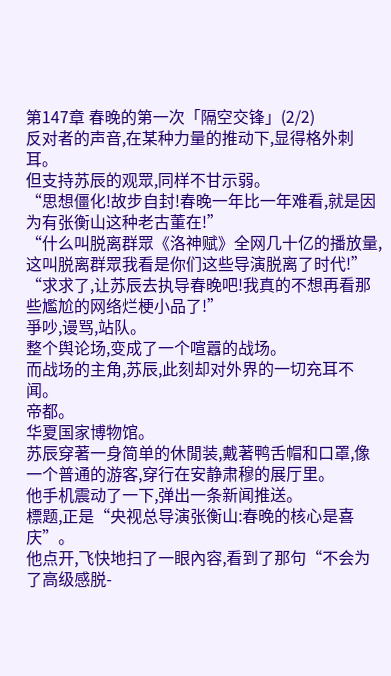第147章 春晚的第一次「隔空交锋」(2/2)
反对者的声音,在某种力量的推动下,显得格外刺耳。
但支持苏辰的观眾,同样不甘示弱。
“思想僵化!故步自封!春晚一年比一年难看,就是因为有张衡山这种老古董在!”
“什么叫脱离群眾《洛神赋》全网几十亿的播放量,这叫脱离群眾我看是你们这些导演脱离了时代!”
“求求了,让苏辰去执导春晚吧!我真的不想再看那些尷尬的网络烂梗小品了!”
爭吵,谩骂,站队。
整个舆论场,变成了一个喧囂的战场。
而战场的主角,苏辰,此刻却对外界的一切充耳不闻。
帝都。
华夏国家博物馆。
苏辰穿著一身简单的休閒装,戴著鸭舌帽和口罩,像一个普通的游客,穿行在安静肃穆的展厅里。
他手机震动了一下,弹出一条新闻推送。
標题,正是“央视总导演张衡山:春晚的核心是喜庆”。
他点开,飞快地扫了一眼內容,看到了那句“不会为了高级感脱-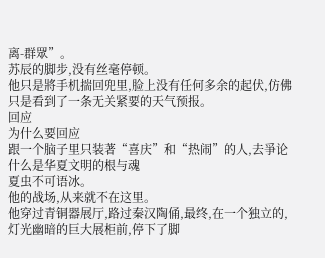离-群眾”。
苏辰的脚步,没有丝毫停顿。
他只是將手机揣回兜里,脸上没有任何多余的起伏,仿佛只是看到了一条无关紧要的天气预报。
回应
为什么要回应
跟一个脑子里只装著“喜庆”和“热闹”的人,去爭论什么是华夏文明的根与魂
夏虫不可语冰。
他的战场,从来就不在这里。
他穿过青铜器展厅,路过秦汉陶俑,最终,在一个独立的,灯光幽暗的巨大展柜前,停下了脚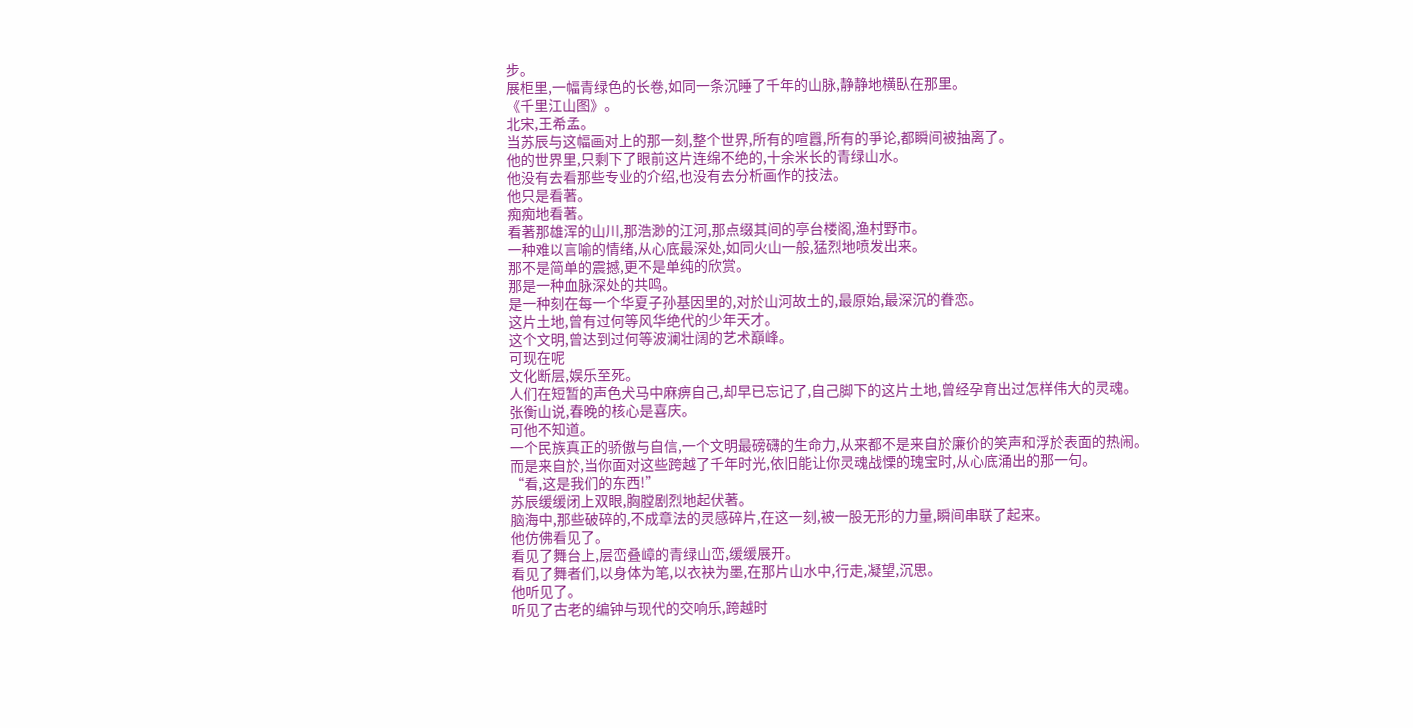步。
展柜里,一幅青绿色的长卷,如同一条沉睡了千年的山脉,静静地横臥在那里。
《千里江山图》。
北宋,王希孟。
当苏辰与这幅画对上的那一刻,整个世界,所有的喧囂,所有的爭论,都瞬间被抽离了。
他的世界里,只剩下了眼前这片连绵不绝的,十余米长的青绿山水。
他没有去看那些专业的介绍,也没有去分析画作的技法。
他只是看著。
痴痴地看著。
看著那雄浑的山川,那浩渺的江河,那点缀其间的亭台楼阁,渔村野市。
一种难以言喻的情绪,从心底最深处,如同火山一般,猛烈地喷发出来。
那不是简单的震撼,更不是单纯的欣赏。
那是一种血脉深处的共鸣。
是一种刻在每一个华夏子孙基因里的,对於山河故土的,最原始,最深沉的眷恋。
这片土地,曾有过何等风华绝代的少年天才。
这个文明,曾达到过何等波澜壮阔的艺术巔峰。
可现在呢
文化断层,娱乐至死。
人们在短暂的声色犬马中麻痹自己,却早已忘记了,自己脚下的这片土地,曾经孕育出过怎样伟大的灵魂。
张衡山说,春晚的核心是喜庆。
可他不知道。
一个民族真正的骄傲与自信,一个文明最磅礴的生命力,从来都不是来自於廉价的笑声和浮於表面的热闹。
而是来自於,当你面对这些跨越了千年时光,依旧能让你灵魂战慄的瑰宝时,从心底涌出的那一句。
“看,这是我们的东西!”
苏辰缓缓闭上双眼,胸膛剧烈地起伏著。
脑海中,那些破碎的,不成章法的灵感碎片,在这一刻,被一股无形的力量,瞬间串联了起来。
他仿佛看见了。
看见了舞台上,层峦叠嶂的青绿山峦,缓缓展开。
看见了舞者们,以身体为笔,以衣袂为墨,在那片山水中,行走,凝望,沉思。
他听见了。
听见了古老的编钟与现代的交响乐,跨越时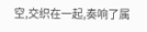空,交织在一起,奏响了属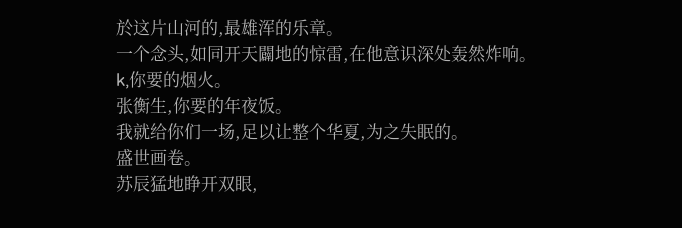於这片山河的,最雄浑的乐章。
一个念头,如同开天闢地的惊雷,在他意识深处轰然炸响。
k,你要的烟火。
张衡生,你要的年夜饭。
我就给你们一场,足以让整个华夏,为之失眠的。
盛世画卷。
苏辰猛地睁开双眼,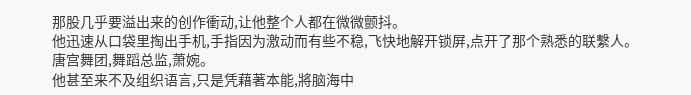那股几乎要溢出来的创作衝动,让他整个人都在微微颤抖。
他迅速从口袋里掏出手机,手指因为激动而有些不稳,飞快地解开锁屏,点开了那个熟悉的联繫人。
唐宫舞团,舞蹈总监,萧婉。
他甚至来不及组织语言,只是凭藉著本能,將脑海中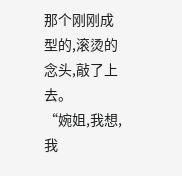那个刚刚成型的,滚烫的念头,敲了上去。
“婉姐,我想,我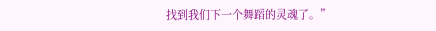找到我们下一个舞蹈的灵魂了。”